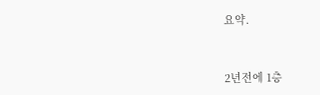요약.


2년전에 1층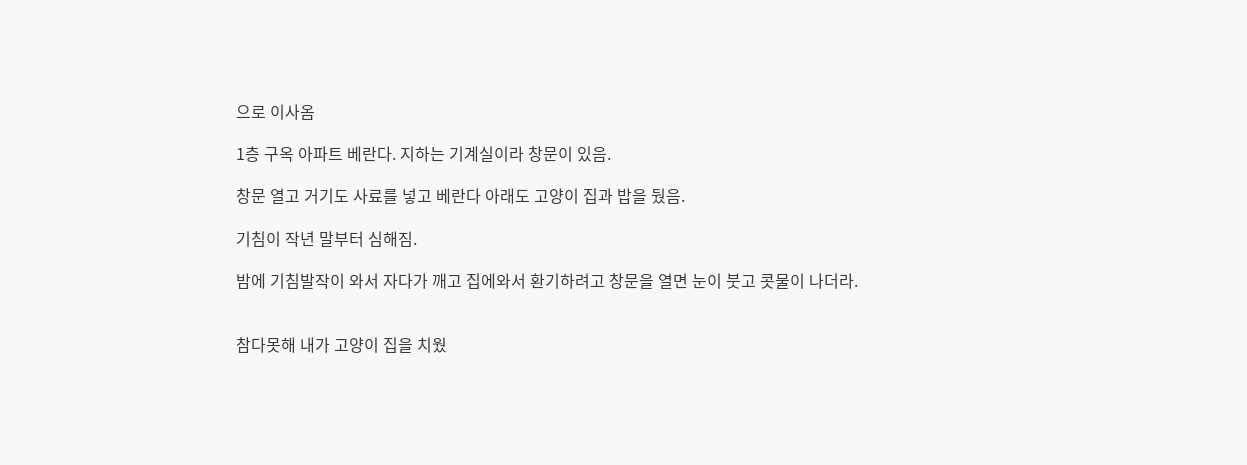으로 이사옴

1층 구옥 아파트 베란다. 지하는 기계실이라 창문이 있음.

창문 열고 거기도 사료를 넣고 베란다 아래도 고양이 집과 밥을 뒀음.

기침이 작년 말부터 심해짐.

밤에 기침발작이 와서 자다가 깨고 집에와서 환기하려고 창문을 열면 눈이 붓고 콧물이 나더라.


참다못해 내가 고양이 집을 치웠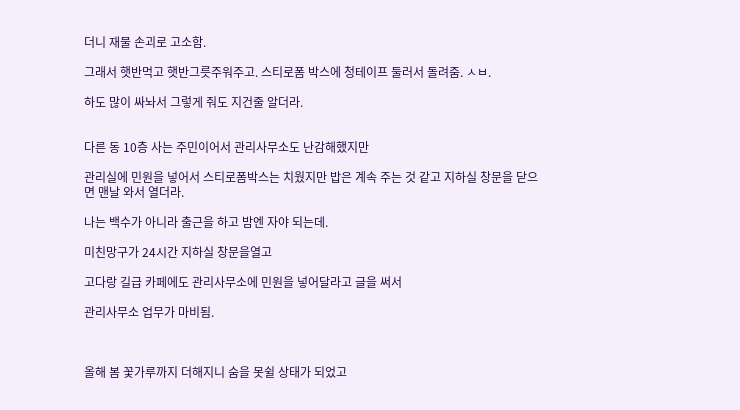더니 재물 손괴로 고소함.

그래서 햇반먹고 햇반그릇주워주고. 스티로폼 박스에 청테이프 둘러서 돌려줌. ㅅㅂ.

하도 많이 싸놔서 그렇게 줘도 지건줄 알더라.


다른 동 10층 사는 주민이어서 관리사무소도 난감해했지만

관리실에 민원을 넣어서 스티로폼박스는 치웠지만 밥은 계속 주는 것 같고 지하실 창문을 닫으면 맨날 와서 열더라.

나는 백수가 아니라 출근을 하고 밤엔 자야 되는데.

미친망구가 24시간 지하실 창문을열고

고다랑 길급 카페에도 관리사무소에 민원을 넣어달라고 글을 써서

관리사무소 업무가 마비됨.



올해 봄 꽃가루까지 더해지니 숨을 못쉴 상태가 되었고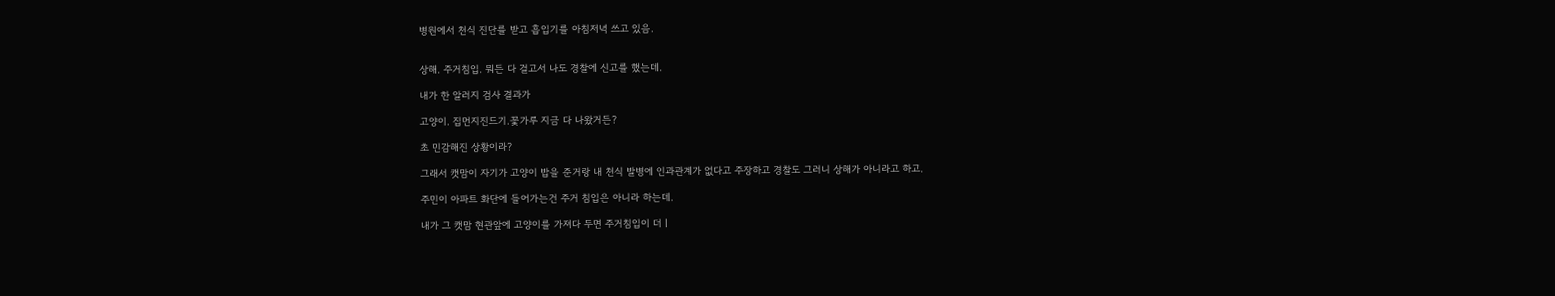병원에서 천식 진단를 받고 흡입기를 아침저녁 쓰고 있음.


상해. 주거침입. 뭐든 다 걸고서 나도 경찰에 신고를 했는데.

내가 한 알러지 검사 결과가

고양이. 집먼지진드기.꽃가루 지금 다 나왔거든?

초 민감해진 상황이라?

그래서 캣맘이 자기가 고양이 밥을 준거랑 내 천식 발병에 인과관계가 없다고 주장하고 경찰도 그러니 상해가 아니라고 하고.

주민이 아파트 화단에 들어가는건 주거 침입은 아니라 하는데.

내가 그 캣맘 현관앞에 고양이를 가져다 두면 주거침입이 더ㅣ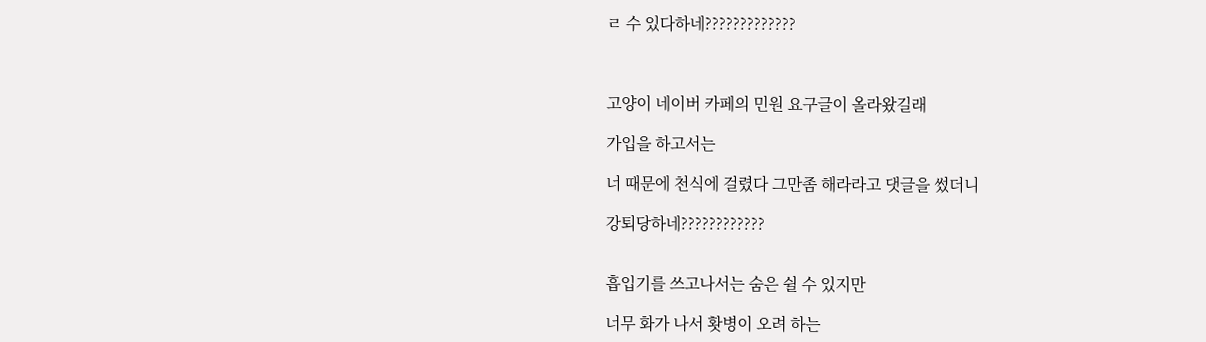ㄹ 수 있다하네?????????????



고양이 네이버 카페의 민원 요구글이 올라왔길래

가입을 하고서는

너 때문에 천식에 걸렸다 그만좀 해라라고 댓글을 썼더니

강퇴당하네????????????


흡입기를 쓰고나서는 숨은 쉴 수 있지만

너무 화가 나서 홧병이 오려 하는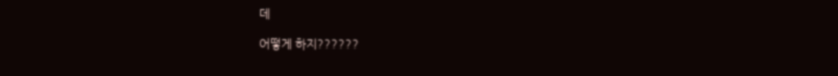데

어떻게 하지??????